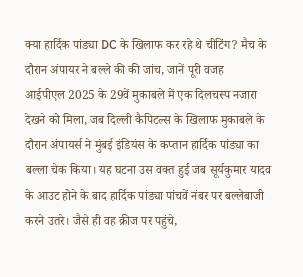क्या हार्दिक पांड्या DC के खिलाफ कर रहे थे चीटिंग? मैच के दौरान अंपायर ने बल्ले की की जांच, जानें पूरी वजह
आईपीएल 2025 के 29वें मुकाबले में एक दिलचस्प नजारा देखने को मिला, जब दिल्ली कैपिटल्स के खिलाफ मुकाबले के दौरान अंपायर्स ने मुंबई इंडियंस के कप्तान हार्दिक पांड्या का बल्ला चेक किया। यह घटना उस वक्त हुई जब सूर्यकुमार यादव के आउट होने के बाद हार्दिक पांड्या पांचवें नंबर पर बल्लेबाजी करने उतरे। जैसे ही वह क्रीज पर पहुंचे,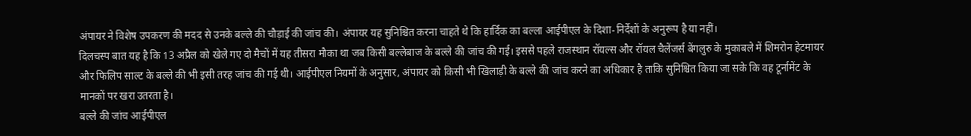अंपायर ने विशेष उपकरण की मदद से उनके बल्ले की चौड़ाई की जांच की। अंपायर यह सुनिश्चित करना चाहते थे कि हार्दिक का बल्ला आईपीएल के दिशा-निर्देशों के अनुरूप है या नहीं।
दिलचस्प बात यह है कि 13 अप्रैल को खेले गए दो मैचों में यह तीसरा मौका था जब किसी बल्लेबाज के बल्ले की जांच की गई। इससे पहले राजस्थान रॉयल्स और रॉयल चैलेंजर्स बेंगलुरु के मुकाबले में शिमरोन हेटमायर और फिलिप साल्ट के बल्ले की भी इसी तरह जांच की गई थी। आईपीएल नियमों के अनुसार, अंपायर को किसी भी खिलाड़ी के बल्ले की जांच करने का अधिकार है ताकि सुनिश्चित किया जा सके कि वह टूर्नामेंट के मानकों पर खरा उतरता है।
बल्ले की जांच आईपीएल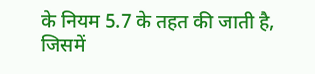के नियम 5.7 के तहत की जाती है, जिसमें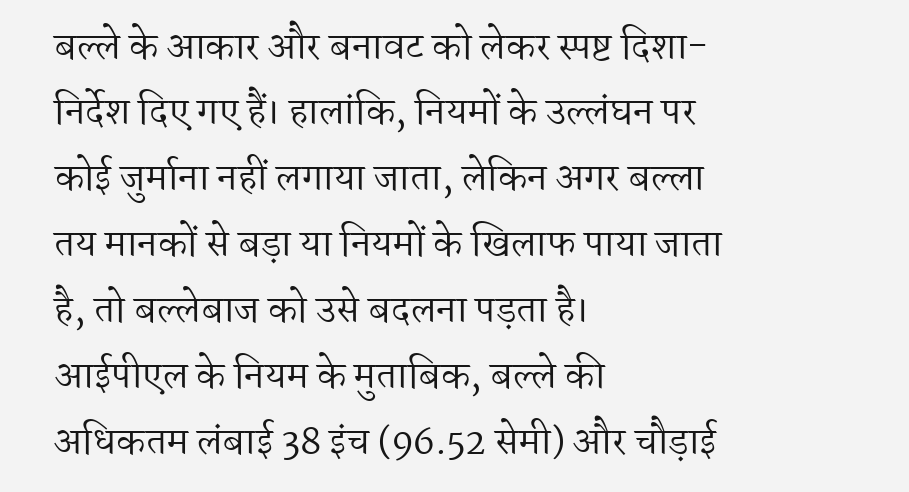बल्ले के आकार और बनावट को लेकर स्पष्ट दिशा-निर्देश दिए गए हैं। हालांकि, नियमों के उल्लंघन पर कोई जुर्माना नहीं लगाया जाता, लेकिन अगर बल्ला तय मानकों से बड़ा या नियमों के खिलाफ पाया जाता है, तो बल्लेबाज को उसे बदलना पड़ता है।
आईपीएल के नियम के मुताबिक, बल्ले की अधिकतम लंबाई 38 इंच (96.52 सेमी) और चौड़ाई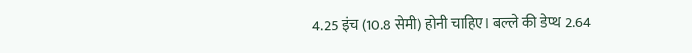4.25 इंच (10.8 सेमी) होनी चाहिए। बल्ले की डेप्थ 2.64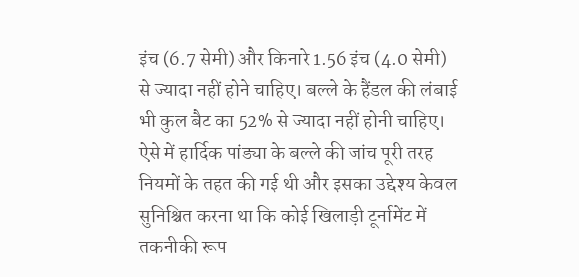इंच (6.7 सेमी) और किनारे 1.56 इंच (4.0 सेमी) से ज्यादा नहीं होने चाहिए। बल्ले के हैंडल की लंबाई भी कुल बैट का 52% से ज्यादा नहीं होनी चाहिए।
ऐसे में हार्दिक पांड्या के बल्ले की जांच पूरी तरह नियमों के तहत की गई थी और इसका उद्देश्य केवल सुनिश्चित करना था कि कोई खिलाड़ी टूर्नामेंट में तकनीकी रूप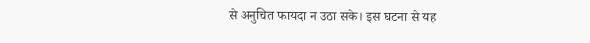से अनुचित फायदा न उठा सके। इस घटना से यह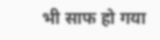भी साफ हो गया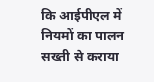कि आईपीएल में नियमों का पालन सख्ती से कराया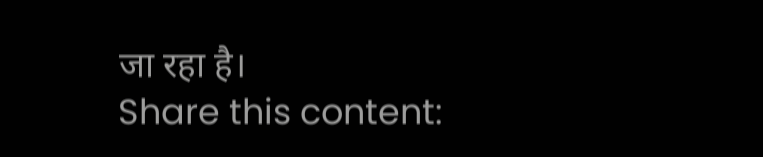जा रहा है।
Share this content: